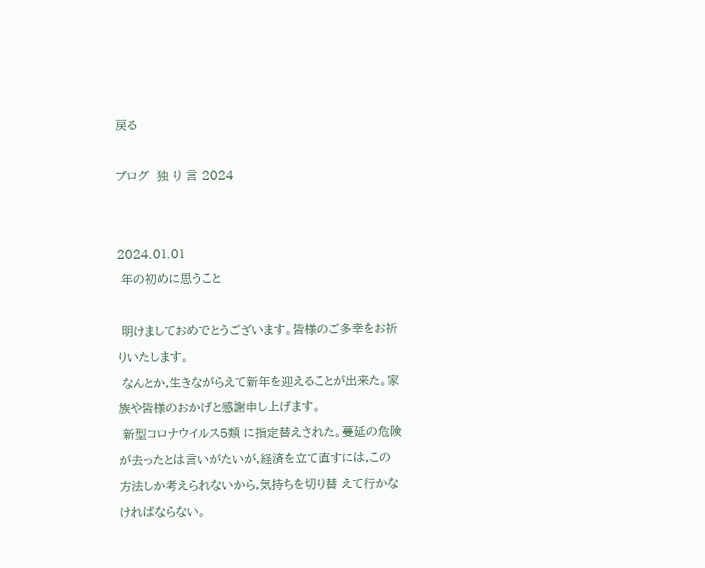戻る

ブログ  独 り 言 2024


2024.01.01
 年の初めに思うこと

 明けましておめでとうございます。皆様のご多幸をお祈りいたします。
 なんとか,生きながらえて新年を迎えることが出来た。家族や皆様のおかげと感謝申し上げます。
 新型コロナウイルス5類 に指定替えされた。蔓延の危険が去ったとは言いがたいが,経済を立て直すには,この方法しか考えられないから,気持ちを切り替 えて行かなければならない。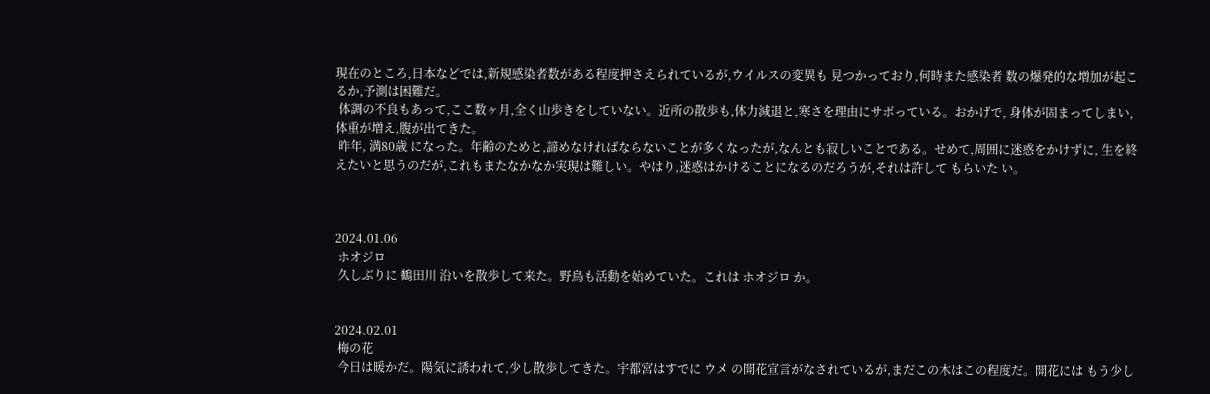現在のところ,日本などでは,新規感染者数がある程度押さえられているが,ウイルスの変異も 見つかっており,何時また感染者 数の爆発的な増加が起こるか,予測は困難だ。
 体調の不良もあって,ここ数ヶ月,全く山歩きをしていない。近所の散歩も,体力減退と,寒さを理由にサボっている。おかげで, 身体が固まってしまい,体重が増え,腹が出てきた。
 昨年, 満80歳 になった。年齢のためと,諦めなければならないことが多くなったが,なんとも寂しいことである。せめて,周囲に迷惑をかけずに, 生を終えたいと思うのだが,これもまたなかなか実現は難しい。やはり,迷惑はかけることになるのだろうが,それは許して もらいた い。



2024.01.06
 ホオジロ
 久しぶりに 鶴田川 沿いを散歩して来た。野鳥も活動を始めていた。これは ホオジロ か。


2024.02.01
 梅の花
 今日は暖かだ。陽気に誘われて,少し散歩してきた。宇都宮はすでに ウメ の開花宣言がなされているが,まだこの木はこの程度だ。開花には もう少し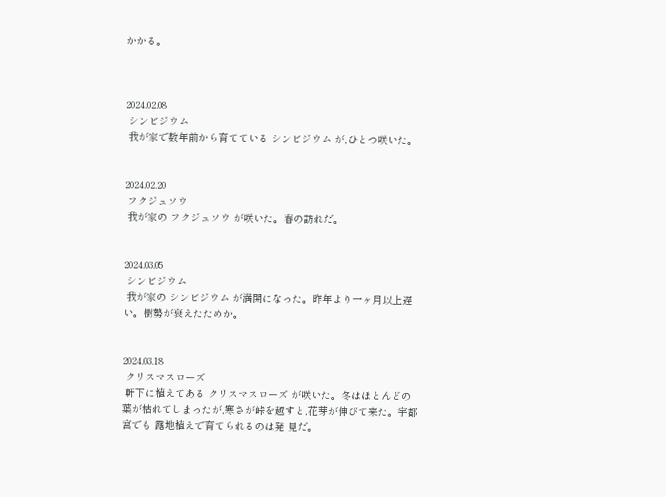かかる。



2024.02.08
 シンビジウム
 我が家で数年前から育てている シンビジウム が,ひとつ咲いた。


2024.02.20
 フクジュソウ
 我が家の フクジュソウ が咲いた。春の訪れだ。


2024.03.05
 シンビジウム
 我が家の シンビジウム が満開になった。昨年より一ヶ月以上遅い。樹勢が衰えたためか。


2024.03.18
 クリスマスローズ
 軒下に植えてある クリスマスローズ が咲いた。冬はほとんどの葉が枯れてしまったが,寒さが峠を越すと,花芽が伸びて来た。宇都宮でも 露地植えで育てられるのは発 見だ。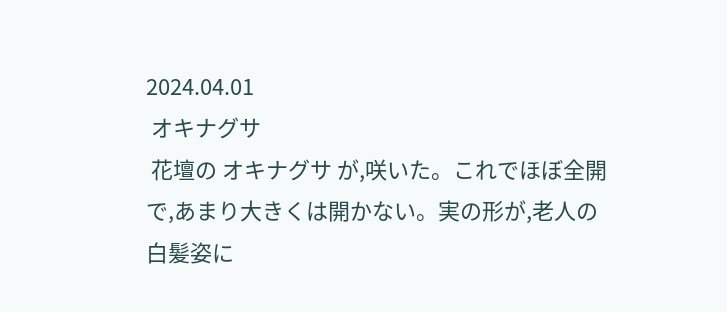2024.04.01
 オキナグサ
 花壇の オキナグサ が,咲いた。これでほぼ全開で,あまり大きくは開かない。実の形が,老人の白髪姿に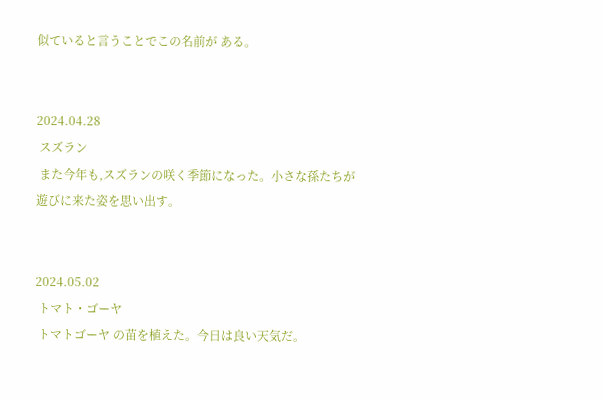似ていると言うことでこの名前が ある。


2024.04.28
 スズラン
 また今年も,スズランの咲く季節になった。小さな孫たちが遊びに来た姿を思い出す。


2024.05.02
 トマト・ゴーヤ
 トマトゴーヤ の苗を植えた。今日は良い天気だ。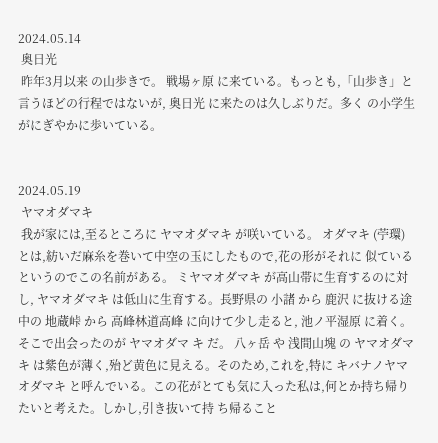2024.05.14
 奥日光
 昨年3月以来 の山歩きで。 戦場ヶ原 に来ている。もっとも,「山歩き」と言うほどの行程ではないが, 奥日光 に来たのは久しぶりだ。多く の小学生がにぎやかに歩いている。


2024.05.19
 ヤマオダマキ
 我が家には,至るところに ヤマオダマキ が咲いている。 オダマキ (苧環) とは,紡いだ麻糸を巻いて中空の玉にしたもので,花の形がそれに 似ているというのでこの名前がある。 ミヤマオダマキ が高山帯に生育するのに対し, ヤマオダマキ は低山に生育する。長野県の 小諸 から 鹿沢 に抜ける途中の 地蔵峠 から 高峰林道高峰 に向けて少し走ると, 池ノ平湿原 に着く。そこで出会ったのが ヤマオダマ キ だ。 八ヶ岳 や 浅間山塊 の ヤマオダマキ は紫色が薄く,殆ど黄色に見える。そのため,これを,特に キバナノヤマオダマキ と呼んでいる。この花がとても気に入った私は,何とか持ち帰りたいと考えた。しかし,引き抜いて持 ち帰ること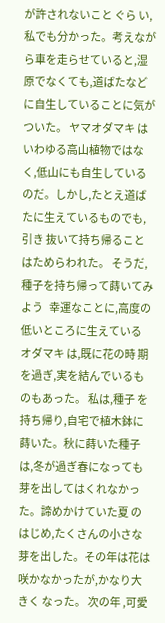が許されないこと ぐら い,私でも分かった。考えながら車を走らせていると,湿原でなくても,道ばたなどに自生していることに気がついた。 ヤマオダマキ はいわゆる高山植物ではなく,低山にも自生しているのだ。しかし,たとえ道ばたに生えているものでも,引き 抜いて持ち帰ることはためらわれた。 そうだ,種子を持ち帰って蒔いてみよう   幸運なことに,高度の低いところに生えている オダマキ は,既に花の時 期を過ぎ,実を結んでいるものもあった。 私は,種子 を 持ち帰り,自宅で植木鉢に蒔いた。秋に蒔いた種子は,冬が過ぎ春になっても芽を出してはくれなかった。諦めかけていた夏 のはじめ,たくさんの小さな芽を出した。その年は花は咲かなかったが,かなり大きく なった。 次の年 ,可愛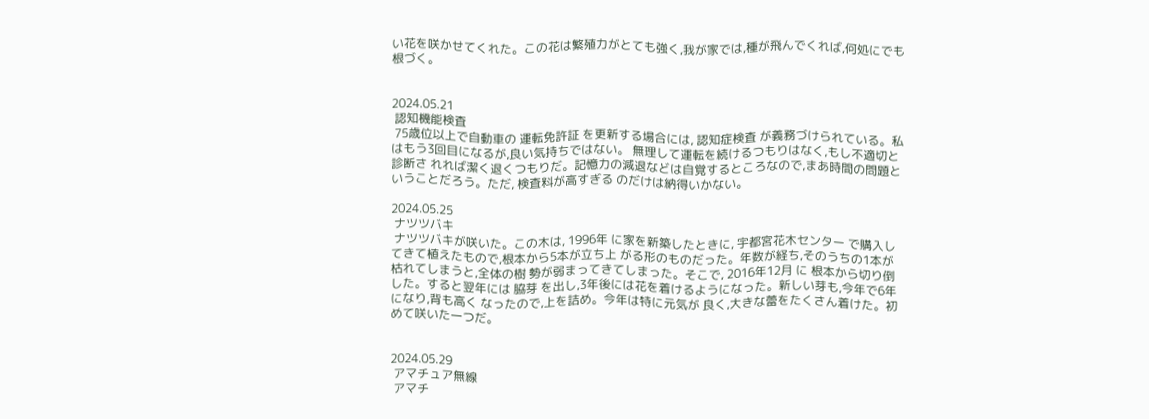い花を咲かせてくれた。この花は繁殖力がとても強く,我が家では,種が飛んでくれば,何処にでも根づく。


2024.05.21
 認知機能検査
 75歳位以上で自動車の 運転免許証 を更新する場合には, 認知症検査 が義務づけられている。私はもう3回目になるが,良い気持ちではない。 無理して運転を続けるつもりはなく,もし不適切と診断さ れれば潔く退くつもりだ。記憶力の減退などは自覚するところなので,まあ時間の問題ということだろう。ただ, 検査料が高すぎる のだけは納得いかない。

2024.05.25
 ナツツバキ
 ナツツバキが咲いた。この木は, 1996年 に家を新築したときに, 宇都宮花木センター で購入してきて植えたもので,根本から5本が立ち上 がる形のものだった。年数が経ち,そのうちの1本が枯れてしまうと,全体の樹 勢が弱まってきてしまった。そこで, 2016年12月 に 根本から切り倒した。すると翌年には 脇芽 を出し,3年後には花を着けるようになった。新しい芽も,今年で6年になり,背も高く なったので,上を詰め。今年は特に元気が 良く,大きな蕾をたくさん着けた。初めて咲いた一つだ。


2024.05.29
 アマチュア無線
 アマチ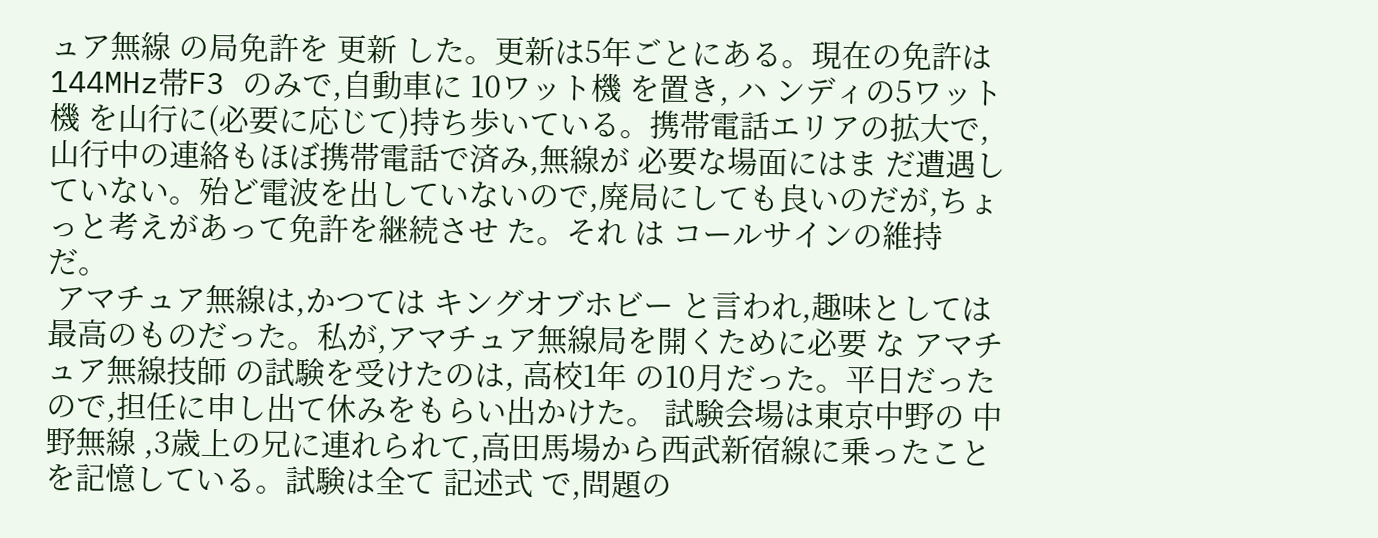ュア無線 の局免許を 更新 した。更新は5年ごとにある。現在の免許は 144MHz帯F3 のみで,自動車に 10ワット機 を置き, ハ ンディの5ワット機 を山行に(必要に応じて)持ち歩いている。携帯電話エリアの拡大で,山行中の連絡もほぼ携帯電話で済み,無線が 必要な場面にはま だ遭遇していない。殆ど電波を出していないので,廃局にしても良いのだが,ちょっと考えがあって免許を継続させ た。それ は コールサインの維持 だ。
 アマチュア無線は,かつては キングオブホビー と言われ,趣味としては最高のものだった。私が,アマチュア無線局を開くために必要 な アマチュア無線技師 の試験を受けたのは, 高校1年 の10月だった。平日だったので,担任に申し出て休みをもらい出かけた。 試験会場は東京中野の 中野無線 ,3歳上の兄に連れられて,高田馬場から西武新宿線に乗ったことを記憶している。試験は全て 記述式 で,問題の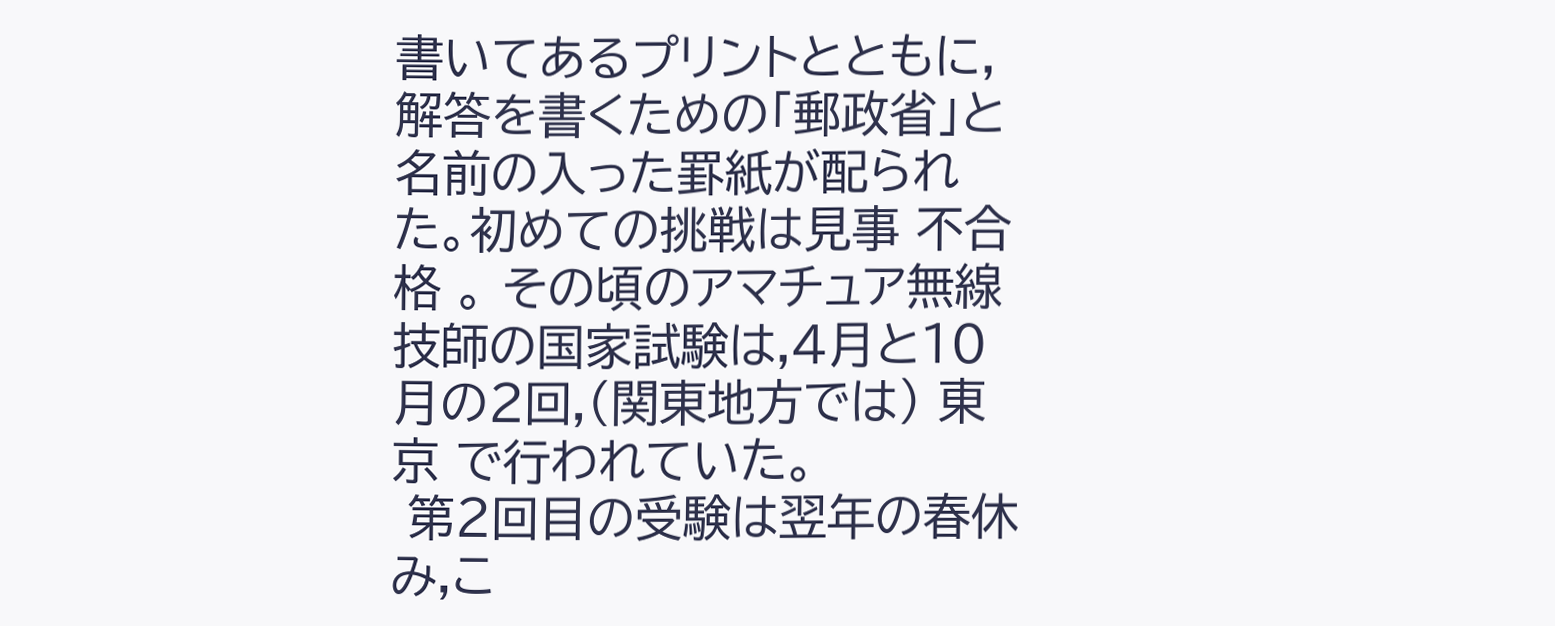書いてあるプリントとともに,解答を書くための「郵政省」と名前の入った罫紙が配られた。初めての挑戦は見事 不合格 。 その頃のアマチュア無線技師の国家試験は,4月と10月の2回,(関東地方では) 東京 で行われていた。
 第2回目の受験は翌年の春休み,こ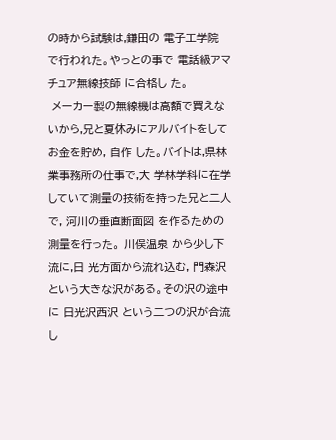の時から試験は,鎌田の 電子工学院 で行われた。やっとの事で 電話級アマチュア無線技師 に合格し た。
 メーカー製の無線機は高額で買えないから,兄と夏休みにアルバイトをしてお金を貯め, 自作 した。バイトは,県林業事務所の仕事で,大 学林学科に在学していて測量の技術を持った兄と二人で, 河川の垂直断面図 を作るための測量を行った。 川俣温泉 から少し下流に,日 光方面から流れ込む, 門森沢 という大きな沢がある。その沢の途中に 日光沢西沢 という二つの沢が合流し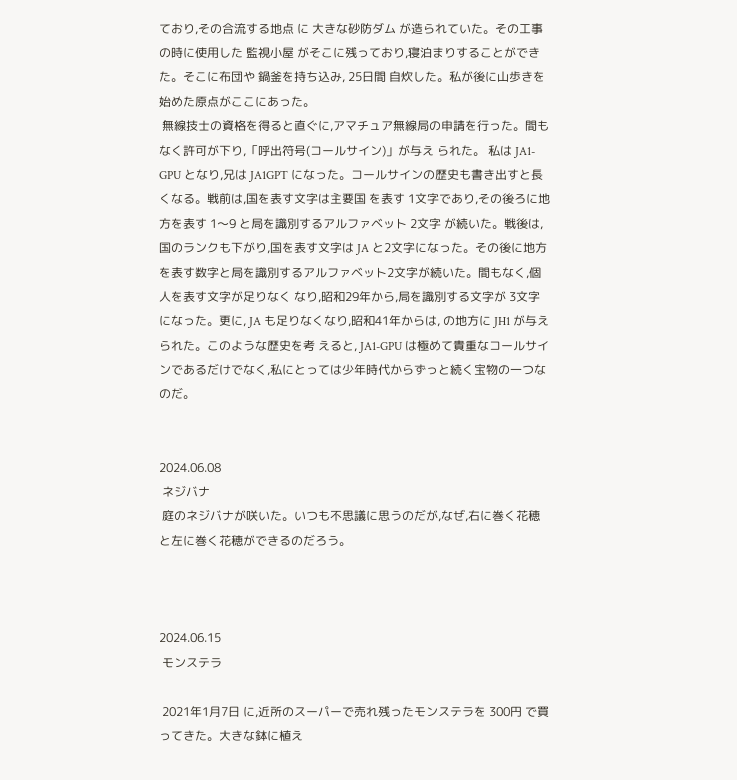ており,その合流する地点 に 大きな砂防ダム が造られていた。その工事の時に使用した 監視小屋 がそこに残っており,寝泊まりすることができた。そこに布団や 鍋釜を持ち込み, 25日間 自炊した。私が後に山歩きを始めた原点がここにあった。
 無線技士の資格を得ると直ぐに,アマチュア無線局の申請を行った。間もなく許可が下り,「呼出符号(コールサイン)」が与え られた。 私は JA1-GPU となり,兄は JA1GPT になった。コールサインの歴史も書き出すと長くなる。戦前は,国を表す文字は主要国 を表す 1文字であり,その後ろに地方を表す 1〜9 と局を識別するアルファベット 2文字 が続いた。戦後は,国のランクも下がり,国を表す文字は JA と2文字になった。その後に地方を表す数字と局を識別するアルファベット2文字が続いた。間もなく,個人を表す文字が足りなく なり,昭和29年から,局を識別する文字が 3文字 になった。更に, JA も足りなくなり,昭和41年からは, の地方に JH1 が与えられた。このような歴史を考 えると, JA1-GPU は極めて貴重なコールサインであるだけでなく,私にとっては少年時代からずっと続く宝物の一つなのだ。


2024.06.08
 ネジバナ
 庭のネジバナが咲いた。いつも不思議に思うのだが,なぜ,右に巻く花穂と左に巻く花穂ができるのだろう。



2024.06.15
 モンステラ

 2021年1月7日 に,近所のスーパーで売れ残ったモンステラを 300円 で買ってきた。大きな鉢に植え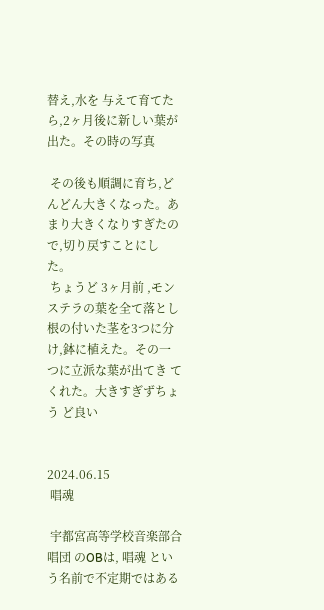替え,水を 与えて育てたら,2ヶ月後に新しい葉が出た。その時の写真

 その後も順調に育ち,どんどん大きくなった。あまり大きくなりすぎたので,切り戻すことにした。
 ちょうど 3ヶ月前 ,モンステラの葉を全て落とし根の付いた茎を3つに分け,鉢に植えた。その一つに立派な葉が出てき てくれた。大きすぎずちょう ど良い


2024.06.15
 唱魂

 宇都宮高等学校音楽部合唱団 のOBは, 唱魂 という名前で不定期ではある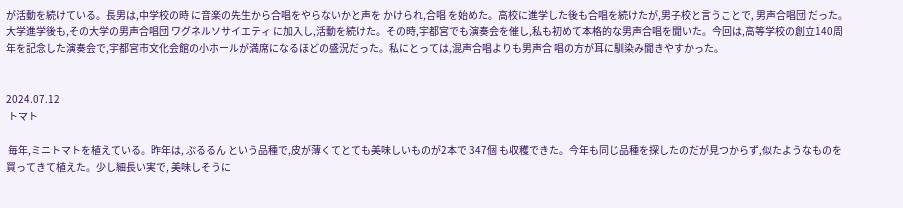が活動を続けている。長男は,中学校の時 に音楽の先生から合唱をやらないかと声を かけられ,合唱 を始めた。高校に進学した後も合唱を続けたが,男子校と言うことで, 男声合唱団 だった。大学進学後も,その大学の男声合唱団 ワグネルソサイエティ に加入し,活動を続けた。その時,宇都宮でも演奏会を催し,私も初めて本格的な男声合唱を聞いた。今回は,高等学校の創立140周 年を記念した演奏会で,宇都宮市文化会館の小ホールが満席になるほどの盛況だった。私にとっては,混声合唱よりも男声合 唱の方が耳に馴染み聞きやすかった。


2024.07.12
 トマト

 毎年,ミニトマトを植えている。昨年は, ぷるるん という品種で,皮が薄くてとても美味しいものが2本で 347個 も収穫できた。今年も同じ品種を探したのだが見つからず,似たようなものを買ってきて植えた。少し細長い実で, 美味しそうに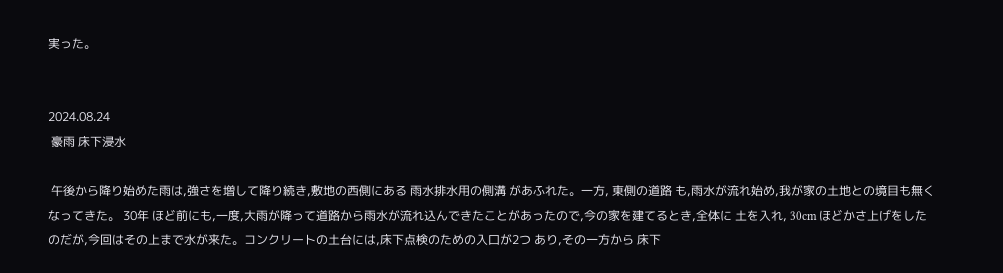実った。


2024.08.24
 豪雨 床下浸水

 午後から降り始めた雨は,強さを増して降り続き,敷地の西側にある 雨水排水用の側溝 があふれた。一方, 東側の道路 も,雨水が流れ始め,我が家の土地との境目も無くなってきた。 30年 ほど前にも,一度,大雨が降って道路から雨水が流れ込んできたことがあったので,今の家を建てるとき,全体に 土を入れ, 30cm ほどかさ上げをしたのだが,今回はその上まで水が来た。コンクリートの土台には,床下点検のための入口が2つ あり,その一方から 床下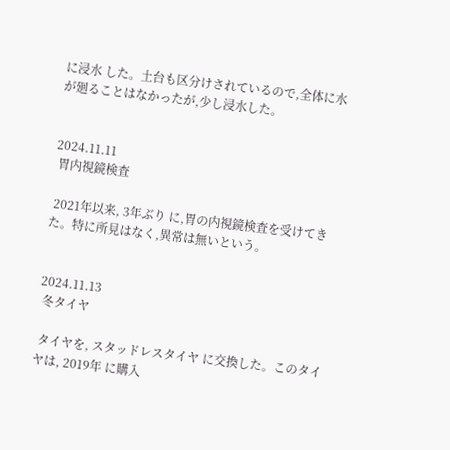に浸水 した。土台も区分けされているので,全体に水が廻ることはなかったが,少し浸水した。


2024.11.11
 胃内視鏡検査

 2021年以来, 3年ぶり に,胃の内視鏡検査を受けてきた。特に所見はなく,異常は無いという。


2024.11.13
 冬タイヤ

 タイヤを, スタッドレスタイヤ に交換した。このタイヤは, 2019年 に購入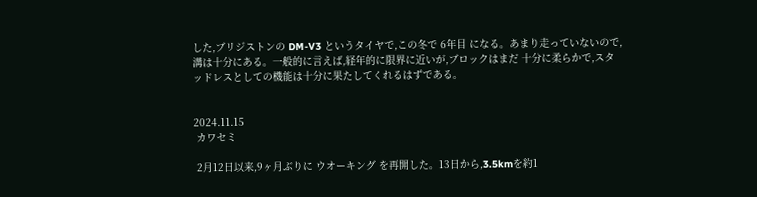した,ブリジストンの DM-V3 というタイヤで,この冬で 6年目 になる。あまり走っていないので,溝は十分にある。一般的に言えば,経年的に限界に近いが,ブロックはまだ 十分に柔らかで,スタッドレスとしての機能は十分に果たしてくれるはずである。


2024.11.15
 カワセミ

 2月12日以来,9ヶ月ぶりに ウオーキング を再開した。13日から,3.5kmを約1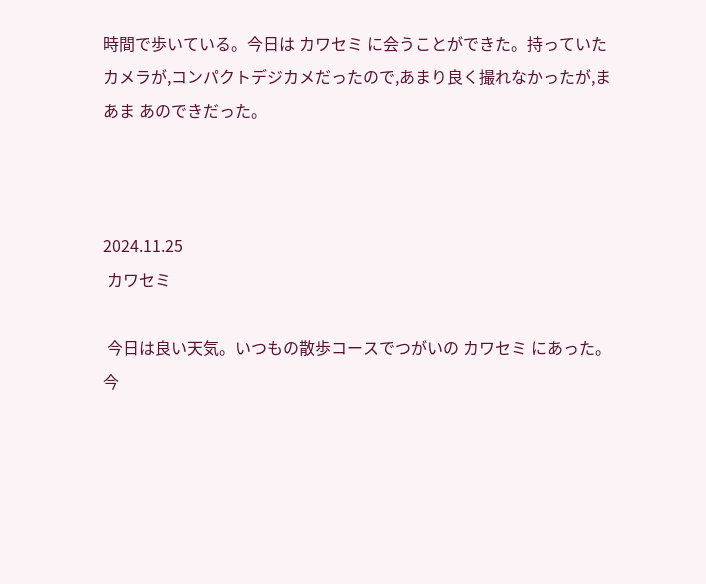時間で歩いている。今日は カワセミ に会うことができた。持っていたカメラが,コンパクトデジカメだったので,あまり良く撮れなかったが,まあま あのできだった。



2024.11.25
 カワセミ

 今日は良い天気。いつもの散歩コースでつがいの カワセミ にあった。今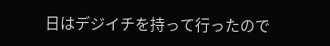日はデジイチを持って行ったので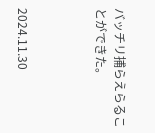バッチリ捕らえらることができた。



2024.11.30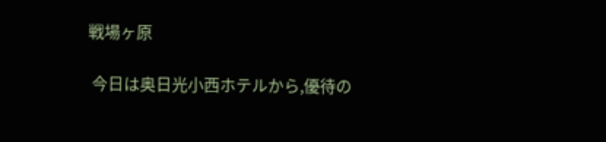戦場ヶ原

 今日は奥日光小西ホテルから,優待の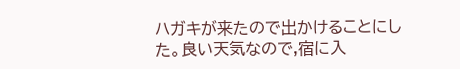ハガキが来たので出かけることにした。良い天気なので,宿に入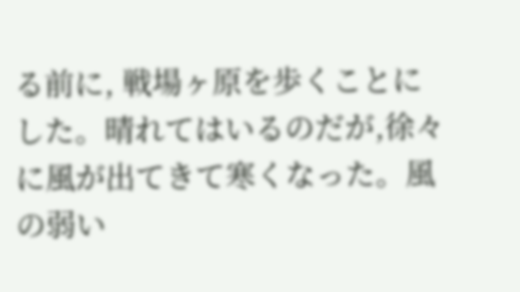る前に, 戦場ヶ原を歩くことにした。晴れてはいるのだが,徐々に風が出てきて寒くなった。風の弱い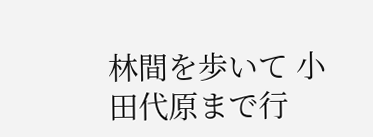林間を歩いて 小田代原まで行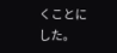くことにした。